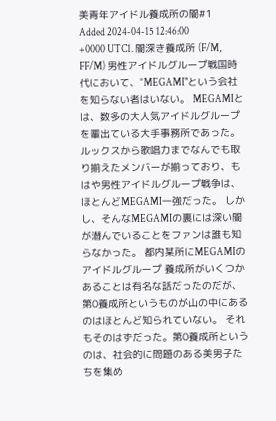美青年アイドル養成所の闇#1
Added 2024-04-15 12:46:00 +0000 UTC1. 闇深き養成所 (F/M, FF/M) 男性アイドルグループ戦国時代において、"MEGAMI"という会社を知らない者はいない。 MEGAMIとは、数多の大人気アイドルグループを輩出ている大手事務所であった。 ルックスから歌唱力までなんでも取り揃えたメンバーが揃っており、もはや男性アイドルグループ戦争は、ほとんどMEGAMI一強だった。 しかし、そんなMEGAMIの裏には深い闇が潜んでいることをファンは誰も知らなかった。 都内某所にMEGAMIのアイドルグループ 養成所がいくつかあることは有名な話だったのだが、第0養成所というものが山の中にあるのはほとんど知られていない。 それもそのはずだった。第0養成所というのは、社会的に問題のある美男子たちを集め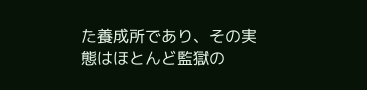た養成所であり、その実態はほとんど監獄の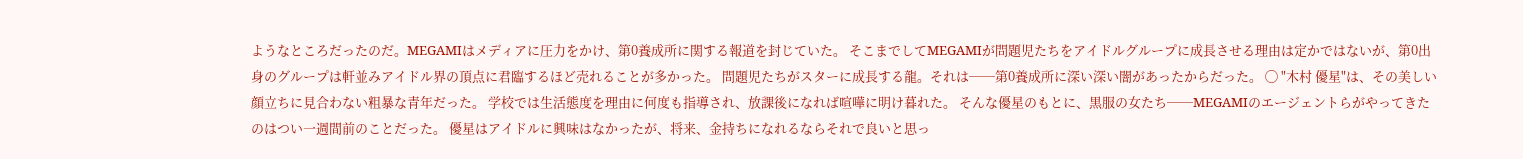ようなところだったのだ。MEGAMIはメディアに圧力をかけ、第0養成所に関する報道を封じていた。 そこまでしてMEGAMIが問題児たちをアイドルグループに成長させる理由は定かではないが、第0出身のグループは軒並みアイドル界の頂点に君臨するほど売れることが多かった。 問題児たちがスターに成長する龍。それは──第0養成所に深い深い闇があったからだった。 ◯ "木村 優星"は、その美しい顔立ちに見合わない粗暴な青年だった。 学校では生活態度を理由に何度も指導され、放課後になれば喧嘩に明け暮れた。 そんな優星のもとに、黒服の女たち──MEGAMIのエージェントらがやってきたのはつい一週間前のことだった。 優星はアイドルに興味はなかったが、将来、金持ちになれるならそれで良いと思っ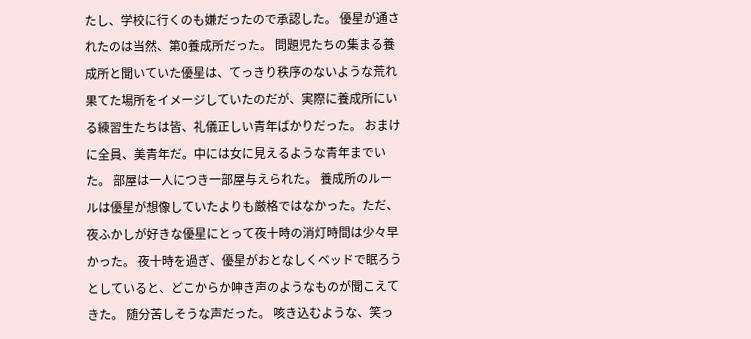たし、学校に行くのも嫌だったので承認した。 優星が通されたのは当然、第0養成所だった。 問題児たちの集まる養成所と聞いていた優星は、てっきり秩序のないような荒れ果てた場所をイメージしていたのだが、実際に養成所にいる練習生たちは皆、礼儀正しい青年ばかりだった。 おまけに全員、美青年だ。中には女に見えるような青年までいた。 部屋は一人につき一部屋与えられた。 養成所のルールは優星が想像していたよりも厳格ではなかった。ただ、夜ふかしが好きな優星にとって夜十時の消灯時間は少々早かった。 夜十時を過ぎ、優星がおとなしくベッドで眠ろうとしていると、どこからか呻き声のようなものが聞こえてきた。 随分苦しそうな声だった。 咳き込むような、笑っ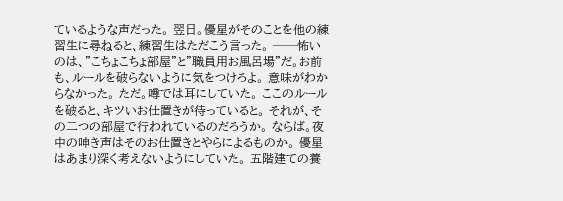ているような声だった。 翌日。優星がそのことを他の練習生に尋ねると、練習生はただこう言った。 ──怖いのは、"こちょこちょ部屋"と"職員用お風呂場"だ。お前も、ルールを破らないように気をつけろよ。 意味がわからなかった。 ただ。噂では耳にしていた。 ここのルールを破ると、キツいお仕置きが待っていると。 それが、その二つの部屋で行われているのだろうか。 ならば。夜中の呻き声はそのお仕置きとやらによるものか。 優星はあまり深く考えないようにしていた。 五階建ての養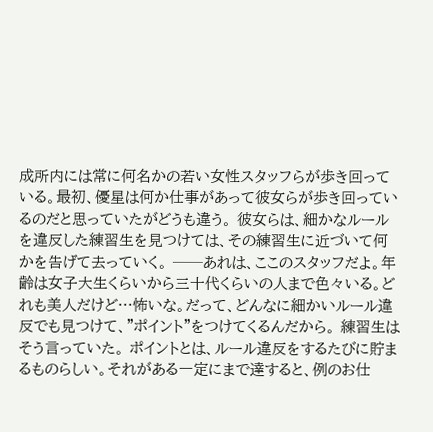成所内には常に何名かの若い女性スタッフらが歩き回っている。最初、優星は何か仕事があって彼女らが歩き回っているのだと思っていたがどうも違う。 彼女らは、細かなルールを違反した練習生を見つけては、その練習生に近づいて何かを告げて去っていく。 ──あれは、ここのスタッフだよ。年齢は女子大生くらいから三十代くらいの人まで色々いる。どれも美人だけど…怖いな。だって、どんなに細かいルール違反でも見つけて、"ポイント"をつけてくるんだから。 練習生はそう言っていた。 ポイントとは、ルール違反をするたびに貯まるものらしい。それがある一定にまで達すると、例のお仕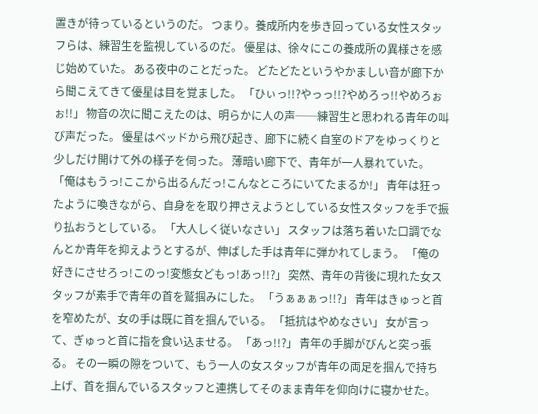置きが待っているというのだ。 つまり。養成所内を歩き回っている女性スタッフらは、練習生を監視しているのだ。 優星は、徐々にこの養成所の異様さを感じ始めていた。 ある夜中のことだった。 どたどたというやかましい音が廊下から聞こえてきて優星は目を覚ました。 「ひぃっ!!?やっっ!!?やめろっ!!やめろぉぉ!!」 物音の次に聞こえたのは、明らかに人の声──練習生と思われる青年の叫び声だった。 優星はベッドから飛び起き、廊下に続く自室のドアをゆっくりと少しだけ開けて外の様子を伺った。 薄暗い廊下で、青年が一人暴れていた。 「俺はもうっ!ここから出るんだっ!こんなところにいてたまるか!」 青年は狂ったように喚きながら、自身をを取り押さえようとしている女性スタッフを手で振り払おうとしている。 「大人しく従いなさい」 スタッフは落ち着いた口調でなんとか青年を抑えようとするが、伸ばした手は青年に弾かれてしまう。 「俺の好きにさせろっ!このっ!変態女どもっ!あっ!!?」 突然、青年の背後に現れた女スタッフが素手で青年の首を鷲掴みにした。 「うぁぁぁっ!!?」 青年はきゅっと首を窄めたが、女の手は既に首を掴んでいる。 「抵抗はやめなさい」 女が言って、ぎゅっと首に指を食い込ませる。 「あっ!!?」 青年の手脚がびんと突っ張る。 その一瞬の隙をついて、もう一人の女スタッフが青年の両足を掴んで持ち上げ、首を掴んでいるスタッフと連携してそのまま青年を仰向けに寝かせた。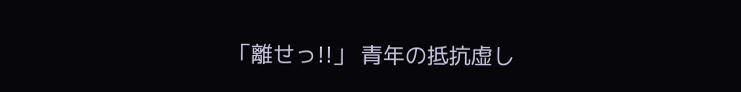「離せっ!!」 青年の抵抗虚し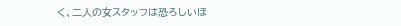く、二人の女スタッフは恐ろしいほ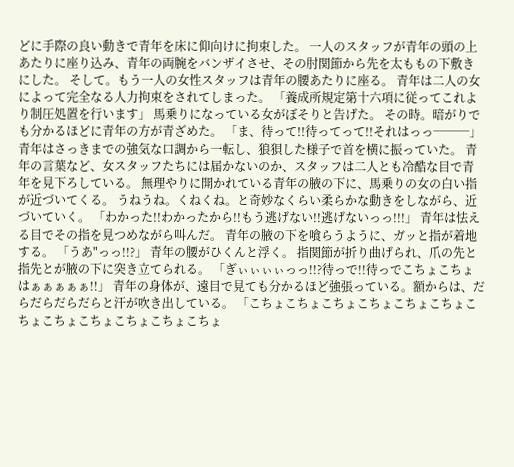どに手際の良い動きで青年を床に仰向けに拘束した。 一人のスタッフが青年の頭の上あたりに座り込み、青年の両腕をバンザイさせ、その肘関節から先を太ももの下敷きにした。 そして。もう一人の女性スタッフは青年の腰あたりに座る。 青年は二人の女によって完全なる人力拘束をされてしまった。 「養成所規定第十六項に従ってこれより制圧処置を行います」 馬乗りになっている女がぼそりと告げた。 その時。暗がりでも分かるほどに青年の方が青ざめた。 「ま、待って!!待ってって!!それはっっ───」 青年はさっきまでの強気な口調から一転し、狼狽した様子で首を横に振っていた。 青年の言葉など、女スタッフたちには届かないのか、スタッフは二人とも冷酷な目で青年を見下ろしている。 無理やりに開かれている青年の腋の下に、馬乗りの女の白い指が近づいてくる。 うねうね。くねくね。と奇妙なくらい柔らかな動きをしながら、近づいていく。 「わかった!!わかったから!!もう逃げない!!逃げないっっ!!!」 青年は怯える目でその指を見つめながら叫んだ。 青年の腋の下を喰らうように、ガッと指が着地する。 「うあ"っっ!!?」 青年の腰がひくんと浮く。 指関節が折り曲げられ、爪の先と指先とが腋の下に突き立てられる。 「ぎぃぃぃぃっっ!!?待っで!!待っでこちょこちょはぁぁぁぁぁ!!」 青年の身体が、遠目で見ても分かるほど強張っている。額からは、だらだらだらだらと汗が吹き出している。 「こちょこちょこちょこちょこちょこちょこちょこちょこちょこちょこちょこちょ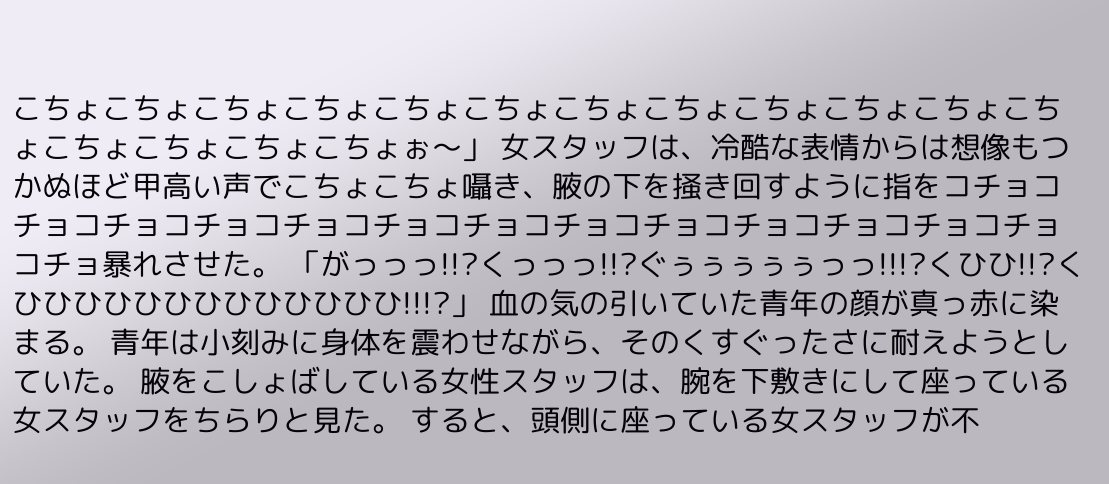こちょこちょこちょこちょこちょこちょこちょこちょこちょこちょこちょこちょこちょこちょこちょこちょぉ〜」 女スタッフは、冷酷な表情からは想像もつかぬほど甲高い声でこちょこちょ囁き、腋の下を掻き回すように指をコチョコチョコチョコチョコチョコチョコチョコチョコチョコチョコチョコチョコチョコチョ暴れさせた。 「がっっっ!!?くっっっ!!?ぐぅぅぅぅぅっっ!!!?くひひ!!?くひひひひひひひひひひひひひ!!!?」 血の気の引いていた青年の顔が真っ赤に染まる。 青年は小刻みに身体を震わせながら、そのくすぐったさに耐えようとしていた。 腋をこしょばしている女性スタッフは、腕を下敷きにして座っている女スタッフをちらりと見た。 すると、頭側に座っている女スタッフが不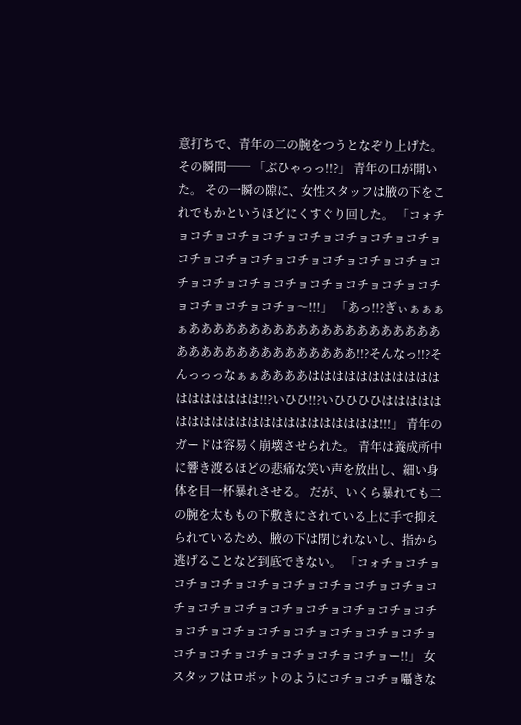意打ちで、青年の二の腕をつうとなぞり上げた。 その瞬間── 「ぶひゃっっ!!?」 青年の口が開いた。 その一瞬の隙に、女性スタッフは腋の下をこれでもかというほどにくすぐり回した。 「コォチョコチョコチョコチョコチョコチョコチョコチョコチョコチョコチョコチョコチョコチョコチョコチョコチョコチョコチョコチョコチョコチョコチョコチョコチョコチョ〜!!!」 「あっ!!?ぎぃぁぁぁぁああああああああああああああああああああああああああああああああああああ!!?そんなっ!!?そんっっっなぁぁああああはははははははははははははははははは!!?いひひ!!?いひひひひはははははははははははははははははははははは!!!」 青年のガードは容易く崩壊させられた。 青年は養成所中に響き渡るほどの悲痛な笑い声を放出し、細い身体を目一杯暴れさせる。 だが、いくら暴れても二の腕を太ももの下敷きにされている上に手で抑えられているため、腋の下は閉じれないし、指から逃げることなど到底できない。 「コォチョコチョコチョコチョコチョコチョコチョコチョコチョコチョコチョコチョコチョコチョコチョコチョコチョコチョコチョコチョコチョコチョコチョコチョコチョコチョコチョコチョコチョコチョー!!」 女スタッフはロボットのようにコチョコチョ囁きな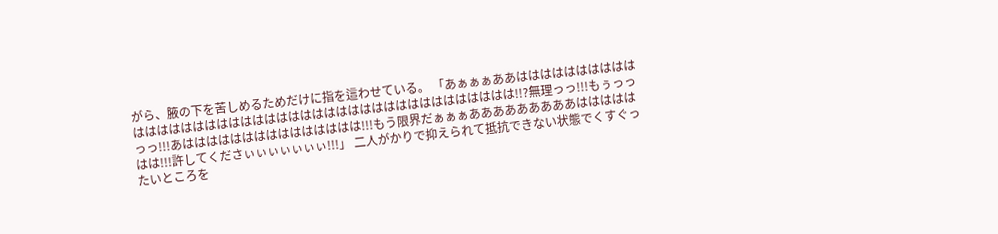がら、腋の下を苦しめるためだけに指を這わせている。 「あぁぁぁああはははははははははははははははははははははははははははははははははははははははははは!!?無理っっ!!!もぅっっっっ!!!あははははははははははははははは!!!もう限界だぁぁぁあああああああああははははははは!!!許してくださぃぃぃぃぃぃぃ!!!」 二人がかりで抑えられて抵抗できない状態でくすぐったいところを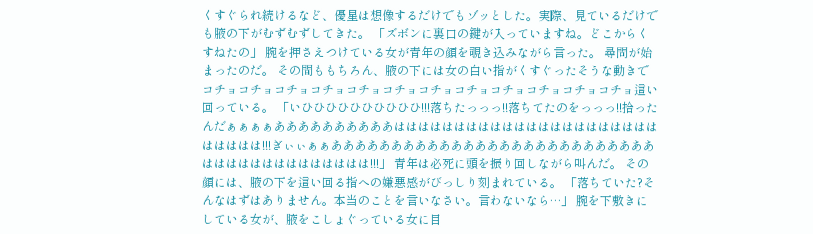くすぐられ続けるなど、優星は想像するだけでもゾッとした。実際、見ているだけでも腋の下がむずむずしてきた。 「ズボンに裏口の鍵が入っていますね。どこからくすねたの」 腕を押さえつけている女が青年の顔を覗き込みながら言った。 尋問が始まったのだ。 その間ももちろん、腋の下には女の白い指がくすぐったそうな動きでコチョコチョコチョコチョコチョコチョコチョコチョコチョコチョコチョコチョ這い回っている。 「いひひひひひひひひひひ!!!落ちたっっっ!!落ちてたのをっっっ!!拾ったんだぁぁぁぁああああああああああははははははははははははははははははははははははははは!!!ぎぃぃぁぁあああああああああああああああああああああああああああはははははははははははははは!!!」 青年は必死に頭を振り回しながら叫んだ。 その顔には、腋の下を這い回る指への嫌悪感がびっしり刻まれている。 「落ちていた?そんなはずはありません。本当のことを言いなさい。言わないなら…」 腕を下敷きにしている女が、腋をこしょぐっている女に目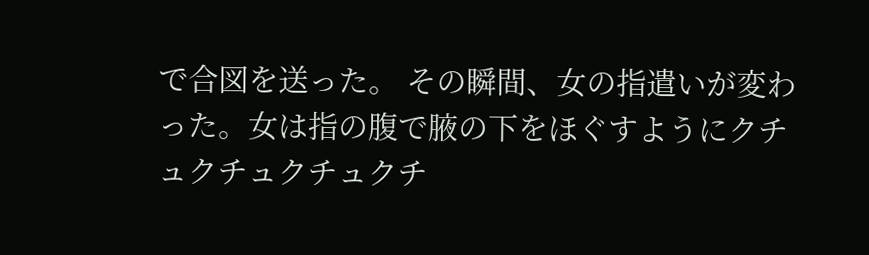で合図を送った。 その瞬間、女の指遣いが変わった。女は指の腹で腋の下をほぐすようにクチュクチュクチュクチ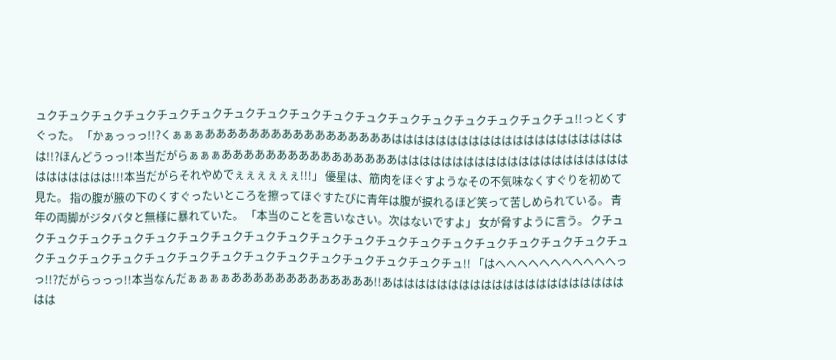ュクチュクチュクチュクチュクチュクチュクチュクチュクチュクチュクチュクチュクチュクチュクチュクチュ!!っとくすぐった。 「かぁっっっ!!?くぁぁぁあああああああああああああああああはははははははははははははははははははははは!!?ほんどうっっ!!本当だがらぁぁぁああああああああああああああああはははははははははははははははははははははははははははは!!!本当だがらそれやめでぇぇぇぇぇぇ!!!」 優星は、筋肉をほぐすようなその不気味なくすぐりを初めて見た。 指の腹が腋の下のくすぐったいところを擦ってほぐすたびに青年は腹が捩れるほど笑って苦しめられている。 青年の両脚がジタバタと無様に暴れていた。 「本当のことを言いなさい。次はないですよ」 女が脅すように言う。 クチュクチュクチュクチュクチュクチュクチュクチュクチュクチュクチュクチュクチュクチュクチュクチュクチュクチュクチュクチュクチュクチュクチュクチュクチュクチュクチュクチュクチュクチュクチュクチュ!! 「はへへへへへへへへへへへっっ!!?だがらっっっ!!本当なんだぁぁぁぁあああああああああああああ!!あははははははははははははははははははははははは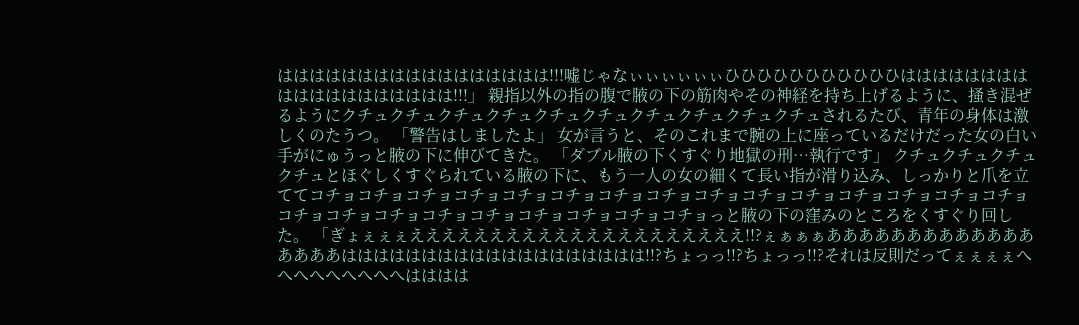ははははははははははははははははは!!!嘘じゃなぃぃぃぃぃぃひひひひひひひひひひひははははははははははははははははははは!!!」 親指以外の指の腹で腋の下の筋肉やその神経を持ち上げるように、掻き混ぜるようにクチュクチュクチュクチュクチュクチュクチュクチュクチュクチュされるたび、青年の身体は激しくのたうつ。 「警告はしましたよ」 女が言うと、そのこれまで腕の上に座っているだけだった女の白い手がにゅうっと腋の下に伸びてきた。 「ダブル腋の下くすぐり地獄の刑…執行です」 クチュクチュクチュクチュとほぐしくすぐられている腋の下に、もう一人の女の細くて長い指が滑り込み、しっかりと爪を立ててコチョコチョコチョコチョコチョコチョコチョコチョコチョコチョコチョコチョコチョコチョコチョコチョコチョコチョコチョコチョコチョコチョコチョコチョっと腋の下の窪みのところをくすぐり回した。 「ぎょぇぇぇえええええええええええええええええええええ!!?ぇぁぁぁあああああああああああああああああははははははははははははははははははは!!?ちょっっ!!?ちょっっ!!?それは反則だってぇぇぇぇへへへへへへへへへはははは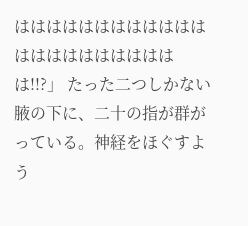ははははははははははははははははははははははは!!?」 たった二つしかない腋の下に、二十の指が群がっている。神経をほぐすよう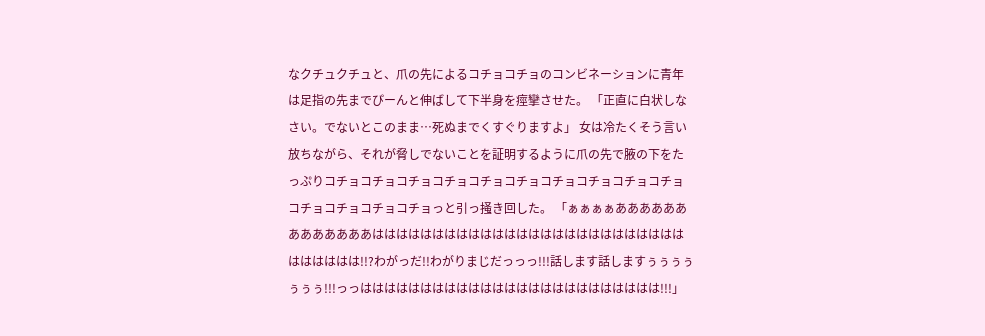なクチュクチュと、爪の先によるコチョコチョのコンビネーションに青年は足指の先までぴーんと伸ばして下半身を痙攣させた。 「正直に白状しなさい。でないとこのまま…死ぬまでくすぐりますよ」 女は冷たくそう言い放ちながら、それが脅しでないことを証明するように爪の先で腋の下をたっぷりコチョコチョコチョコチョコチョコチョコチョコチョコチョコチョコチョコチョコチョコチョっと引っ掻き回した。 「ぁぁぁぁあああああああああああああはははははははははははははははははははははははははははははははは!!?わがっだ!!わがりまじだっっっ!!!話します話しますぅぅぅぅぅぅぅ!!!っっははははははははははははははははははははははははは!!!」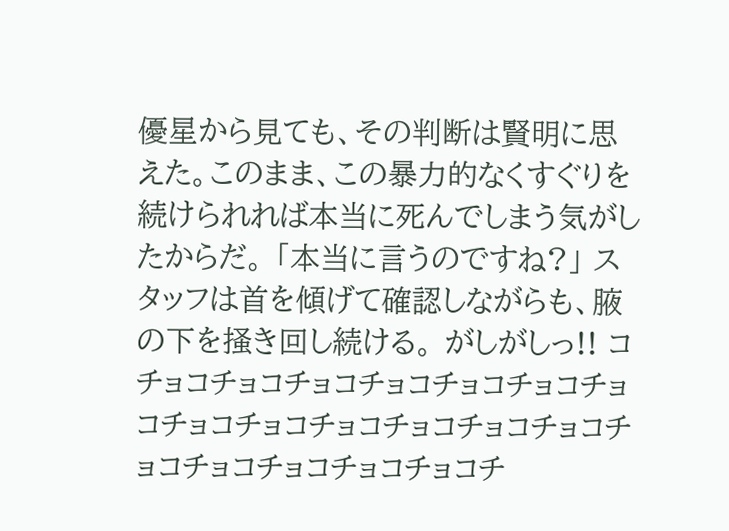優星から見ても、その判断は賢明に思えた。このまま、この暴力的なくすぐりを続けられれば本当に死んでしまう気がしたからだ。 「本当に言うのですね?」 スタッフは首を傾げて確認しながらも、腋の下を掻き回し続ける。 がしがしっ!! コチョコチョコチョコチョコチョコチョコチョコチョコチョコチョコチョコチョコチョコチョコチョコチョコチョコチョコチ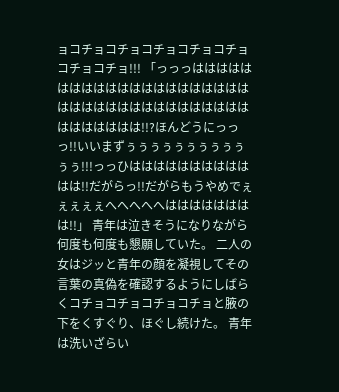ョコチョコチョコチョコチョコチョコチョコチョ!!! 「っっっはははははははははははははははははははははははははははははははははははははははははははは!!?ほんどうにっっっ!!いいまずぅぅぅぅぅぅぅぅぅぅぅぅ!!!っっひはははははははははははは!!だがらっ!!だがらもうやめでぇぇぇぇぇへへへへへはははははははは!!」 青年は泣きそうになりながら何度も何度も懇願していた。 二人の女はジッと青年の顔を凝視してその言葉の真偽を確認するようにしばらくコチョコチョコチョコチョと腋の下をくすぐり、ほぐし続けた。 青年は洗いざらい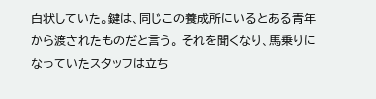白状していた。鍵は、同じこの養成所にいるとある青年から渡されたものだと言う。 それを聞くなり、馬乗りになっていたスタッフは立ち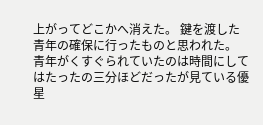上がってどこかへ消えた。 鍵を渡した青年の確保に行ったものと思われた。 青年がくすぐられていたのは時間にしてはたったの三分ほどだったが見ている優星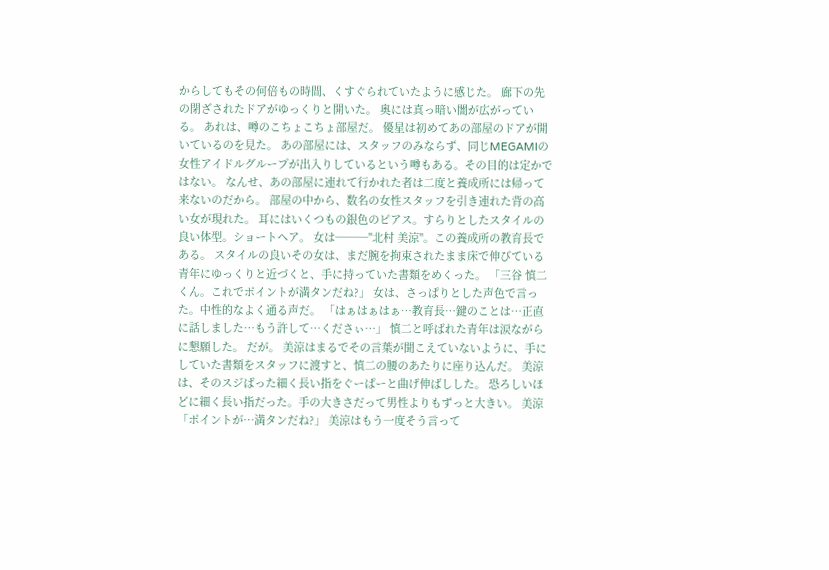からしてもその何倍もの時間、くすぐられていたように感じた。 廊下の先の閉ざされたドアがゆっくりと開いた。 奥には真っ暗い闇が広がっている。 あれは、噂のこちょこちょ部屋だ。 優星は初めてあの部屋のドアが開いているのを見た。 あの部屋には、スタッフのみならず、同じMEGAMIの女性アイドルグループが出入りしているという噂もある。その目的は定かではない。 なんせ、あの部屋に連れて行かれた者は二度と養成所には帰って来ないのだから。 部屋の中から、数名の女性スタッフを引き連れた背の高い女が現れた。 耳にはいくつもの銀色のピアス。すらりとしたスタイルの良い体型。ショートヘア。 女は───"北村 美涼"。この養成所の教育長である。 スタイルの良いその女は、まだ腕を拘束されたまま床で伸びている青年にゆっくりと近づくと、手に持っていた書類をめくった。 「三谷 慎二くん。これでポイントが満タンだね?」 女は、さっぱりとした声色で言った。中性的なよく通る声だ。 「はぁはぁはぁ…教育長…鍵のことは…正直に話しました…もう許して…くださぃ…」 慎二と呼ばれた青年は涙ながらに懇願した。 だが。 美涼はまるでその言葉が聞こえていないように、手にしていた書類をスタッフに渡すと、慎二の腰のあたりに座り込んだ。 美涼は、そのスジばった細く長い指をぐーぱーと曲げ伸ばしした。 恐ろしいほどに細く長い指だった。手の大きさだって男性よりもずっと大きい。 美涼「ポイントが…満タンだね?」 美涼はもう一度そう言って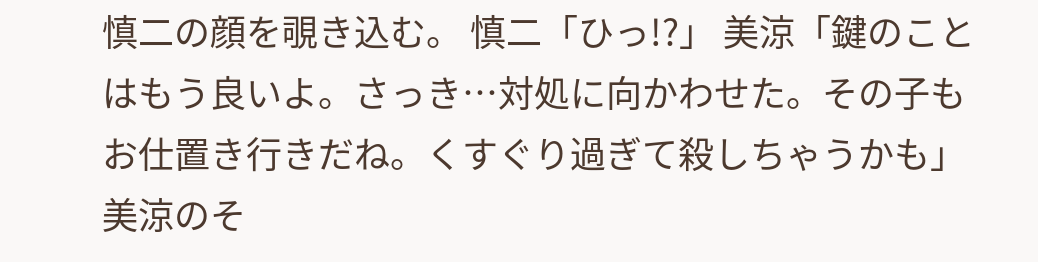慎二の顔を覗き込む。 慎二「ひっ!?」 美涼「鍵のことはもう良いよ。さっき…対処に向かわせた。その子もお仕置き行きだね。くすぐり過ぎて殺しちゃうかも」 美涼のそ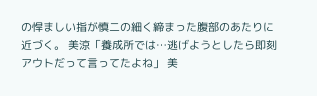の悍ましい指が慎二の細く締まった腹部のあたりに近づく。 美涼「養成所では…逃げようとしたら即刻アウトだって言ってたよね」 美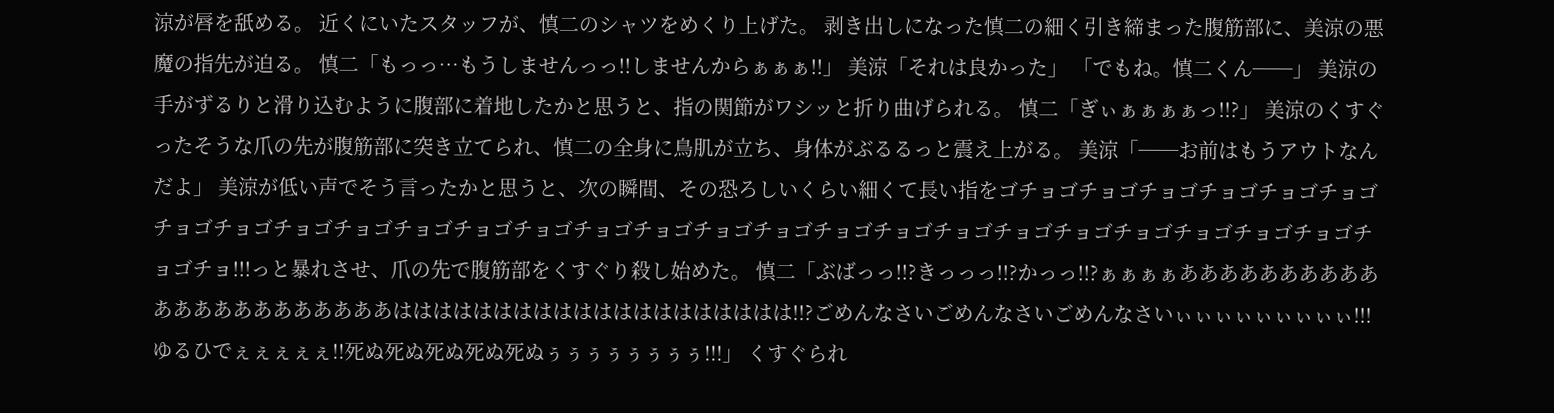涼が唇を舐める。 近くにいたスタッフが、慎二のシャツをめくり上げた。 剥き出しになった慎二の細く引き締まった腹筋部に、美涼の悪魔の指先が迫る。 慎二「もっっ…もうしませんっっ!!しませんからぁぁぁ!!」 美涼「それは良かった」 「でもね。慎二くん──」 美涼の手がずるりと滑り込むように腹部に着地したかと思うと、指の関節がワシッと折り曲げられる。 慎二「ぎぃぁぁぁぁっ!!?」 美涼のくすぐったそうな爪の先が腹筋部に突き立てられ、慎二の全身に鳥肌が立ち、身体がぶるるっと震え上がる。 美涼「──お前はもうアウトなんだよ」 美涼が低い声でそう言ったかと思うと、次の瞬間、その恐ろしいくらい細くて長い指をゴチョゴチョゴチョゴチョゴチョゴチョゴチョゴチョゴチョゴチョゴチョゴチョゴチョゴチョゴチョゴチョゴチョゴチョゴチョゴチョゴチョゴチョゴチョゴチョゴチョゴチョゴチョゴチョ!!!っと暴れさせ、爪の先で腹筋部をくすぐり殺し始めた。 慎二「ぶばっっ!!?きっっっ!!?かっっ!!?ぁぁぁぁああああああああああああああああああああああはははははははははははははははははははは!!?ごめんなさいごめんなさいごめんなさいぃぃぃぃぃぃぃぃぃ!!!ゆるひでぇぇぇぇぇ!!死ぬ死ぬ死ぬ死ぬ死ぬぅぅぅぅぅぅぅぅ!!!」 くすぐられ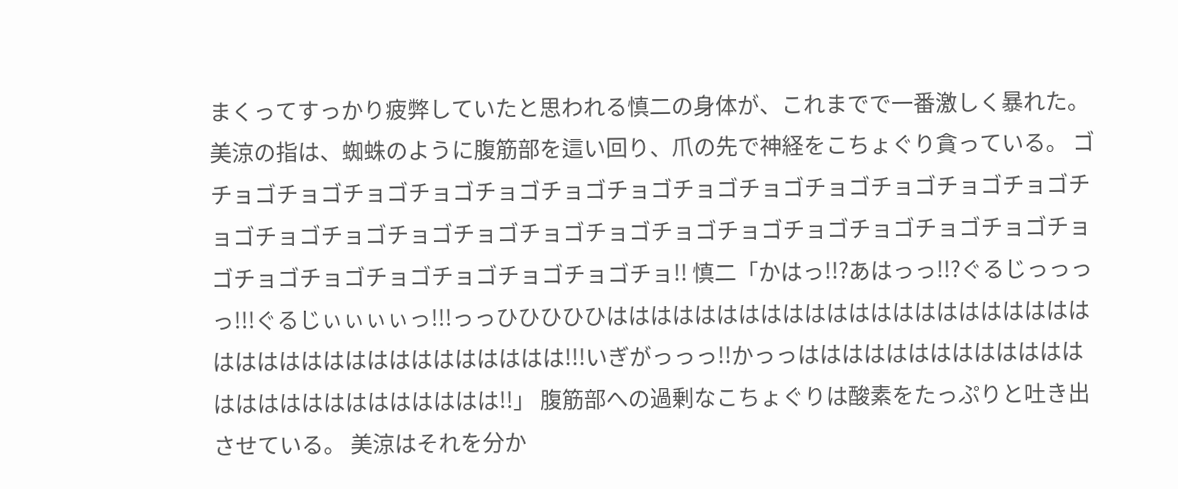まくってすっかり疲弊していたと思われる慎二の身体が、これまでで一番激しく暴れた。 美涼の指は、蜘蛛のように腹筋部を這い回り、爪の先で神経をこちょぐり貪っている。 ゴチョゴチョゴチョゴチョゴチョゴチョゴチョゴチョゴチョゴチョゴチョゴチョゴチョゴチョゴチョゴチョゴチョゴチョゴチョゴチョゴチョゴチョゴチョゴチョゴチョゴチョゴチョゴチョゴチョゴチョゴチョゴチョゴチョゴチョ!! 慎二「かはっ!!?あはっっ!!?ぐるじっっっっ!!!ぐるじぃぃぃぃっ!!!っっひひひひひはははははははははははははははははははははははははははははははははははははは!!!いぎがっっっ!!かっっはははははははははははははははははははははははははは!!」 腹筋部への過剰なこちょぐりは酸素をたっぷりと吐き出させている。 美涼はそれを分か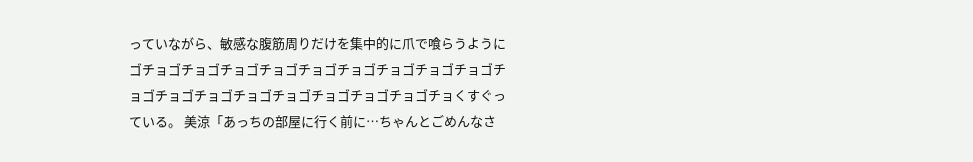っていながら、敏感な腹筋周りだけを集中的に爪で喰らうようにゴチョゴチョゴチョゴチョゴチョゴチョゴチョゴチョゴチョゴチョゴチョゴチョゴチョゴチョゴチョゴチョゴチョゴチョくすぐっている。 美涼「あっちの部屋に行く前に…ちゃんとごめんなさ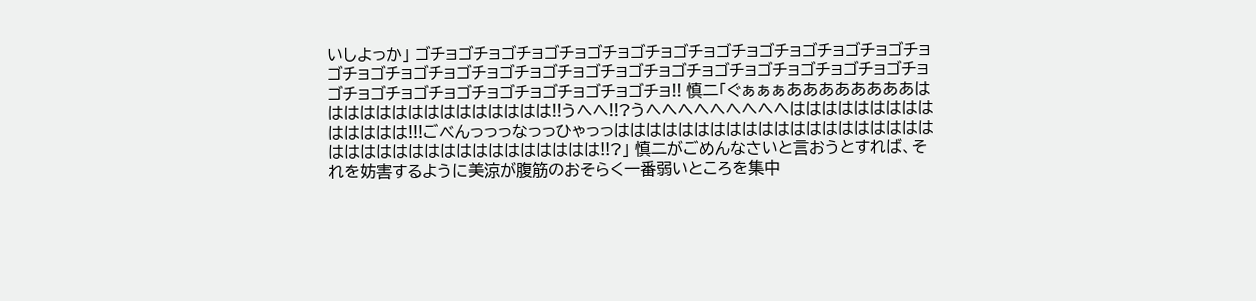いしよっか」 ゴチョゴチョゴチョゴチョゴチョゴチョゴチョゴチョゴチョゴチョゴチョゴチョゴチョゴチョゴチョゴチョゴチョゴチョゴチョゴチョゴチョゴチョゴチョゴチョゴチョゴチョゴチョゴチョゴチョゴチョゴチョゴチョゴチョゴチョ!! 慎二「ぐぁぁぁああああああああははははははははははははははは!!うへへ!!?うへへへへへへへへへはははははははははははははは!!!ごべんっっっなっっひゃっっははははははははははははははははははははははははははははははははははははは!!?」 慎二がごめんなさいと言おうとすれば、それを妨害するように美涼が腹筋のおそらく一番弱いところを集中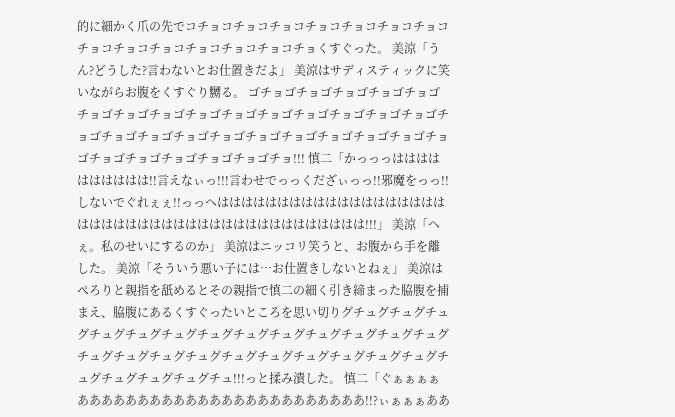的に細かく爪の先でコチョコチョコチョコチョコチョコチョコチョコチョコチョコチョコチョコチョコチョコチョくすぐった。 美涼「うん?どうした?言わないとお仕置きだよ」 美涼はサディスティックに笑いながらお腹をくすぐり嬲る。 ゴチョゴチョゴチョゴチョゴチョゴチョゴチョゴチョゴチョゴチョゴチョゴチョゴチョゴチョゴチョゴチョゴチョゴチョゴチョゴチョゴチョゴチョゴチョゴチョゴチョゴチョゴチョゴチョゴチョゴチョゴチョゴチョ!!! 慎二「かっっっはははははははははは!!言えなぃっ!!!言わせでっっくだざぃっっ!!邪魔をっっ!!しないでぐれぇぇ!!っっへははははははははははははははははははははははははははははははははははははははははははは!!!」 美涼「へぇ。私のせいにするのか」 美涼はニッコリ笑うと、お腹から手を離した。 美涼「そういう悪い子には…お仕置きしないとねぇ」 美涼はぺろりと親指を舐めるとその親指で慎二の細く引き締まった脇腹を捕まえ、脇腹にあるくすぐったいところを思い切りグチュグチュグチュグチュグチュグチュグチュグチュグチュグチュグチュグチュグチュグチュグチュグチュグチュグチュグチュグチュグチュグチュグチュグチュグチュグチュグチュグチュ!!!っと揉み潰した。 慎二「ぐぁぁぁぁああああああああああああああああああああああああ!!?ぃぁぁぁああ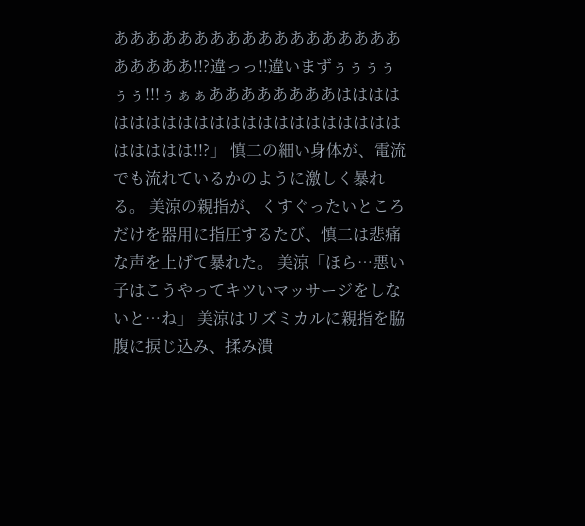あああああああああああああああああああああああ!!?違っっ!!違いまずぅぅぅぅぅぅ!!!ぅぁぁああああああああははははははははははははははははははははははははははは!!?」 慎二の細い身体が、電流でも流れているかのように激しく暴れる。 美涼の親指が、くすぐったいところだけを器用に指圧するたび、慎二は悲痛な声を上げて暴れた。 美涼「ほら…悪い子はこうやってキツいマッサージをしないと…ね」 美涼はリズミカルに親指を脇腹に捩じ込み、揉み潰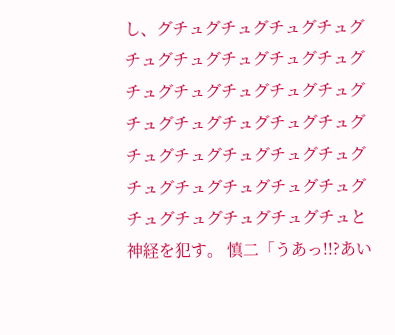し、グチュグチュグチュグチュグチュグチュグチュグチュグチュグチュグチュグチュグチュグチュグチュグチュグチュグチュグチュグチュグチュグチュグチュグチュグチュグチュグチュグチュグチュグチュグチュグチュグチュグチュと神経を犯す。 慎二「うあっ!!?あい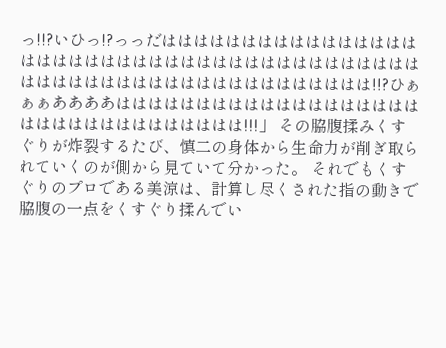っ!!?いひっ!?っっだははははははははははははははははははははははははははははははははははははははははははははははははははははははははははははははは!!?ひぁぁぁああああははははははははははははははははははははははははははははははははは!!!」 その脇腹揉みくすぐりが炸裂するたび、慎二の身体から生命力が削ぎ取られていくのが側から見ていて分かった。 それでもくすぐりのプロである美涼は、計算し尽くされた指の動きで脇腹の一点をくすぐり揉んでい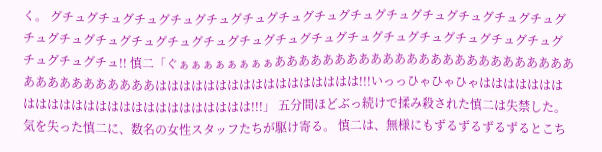く。 グチュグチュグチュグチュグチュグチュグチュグチュグチュグチュグチュグチュグチュグチュグチュグチュグチュグチュグチュグチュグチュグチュグチュグチュグチュグチュグチュグチュグチュグチュグチュグチュ!! 慎二「ぐぁぁぁぁぁぁぁぁああああああああああああああああああああああああああああああああああああははははははははははははははははは!!!いっっひゃひゃひゃはははははははははははははははははははははははははは!!!」 五分間ほどぶっ続けで揉み殺された慎二は失禁した。 気を失った慎二に、数名の女性スタッフたちが駆け寄る。 慎二は、無様にもずるずるずるずるとこち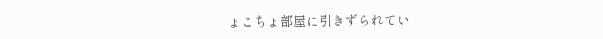ょこちょ部屋に引きずられてい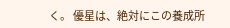く。 優星は、絶対にこの養成所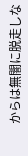からは無闇に脱走しな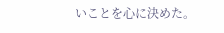いことを心に決めた。